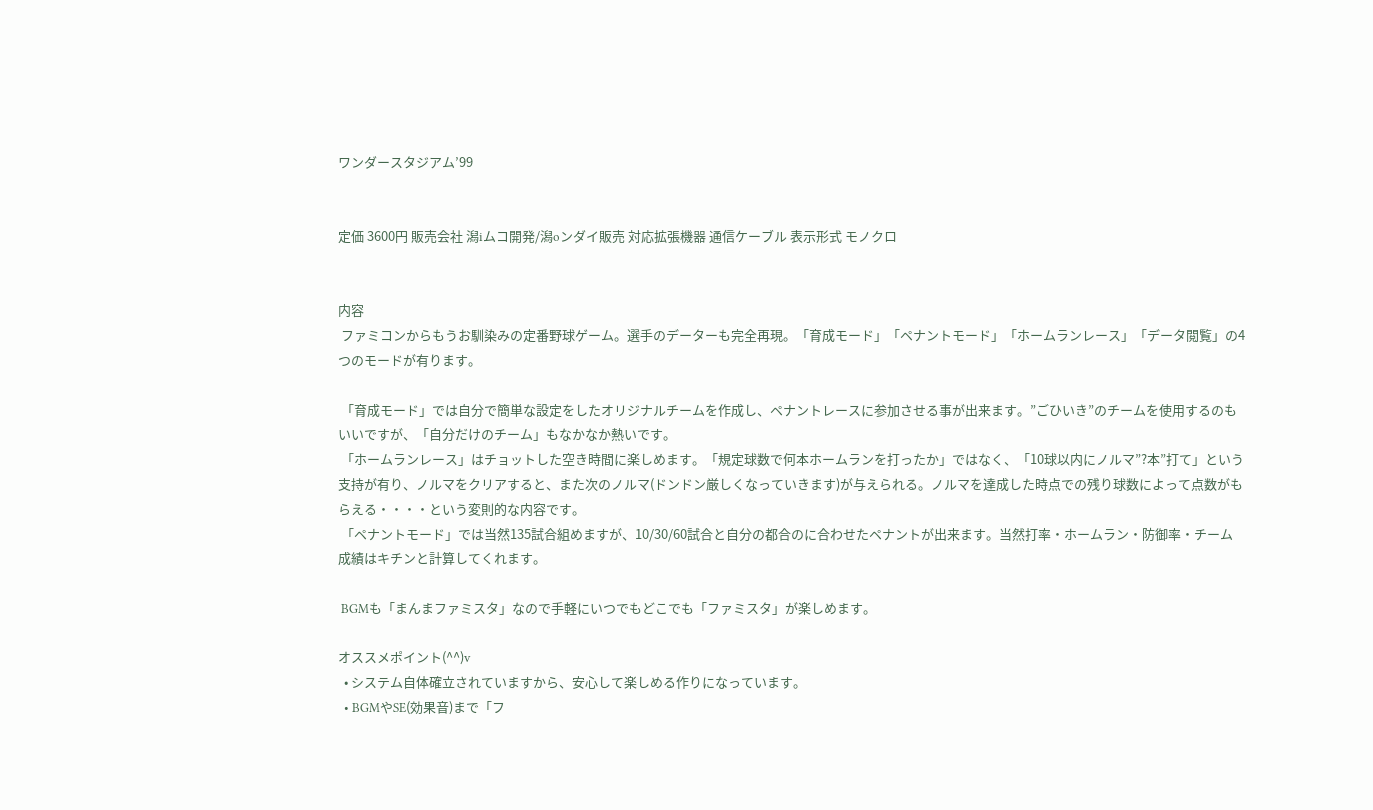ワンダースタジアム’99


定価 3600円 販売会社 潟iムコ開発/潟oンダイ販売 対応拡張機器 通信ケーブル 表示形式 モノクロ


内容
 ファミコンからもうお馴染みの定番野球ゲーム。選手のデーターも完全再現。「育成モード」「ペナントモード」「ホームランレース」「データ閲覧」の4つのモードが有ります。

 「育成モード」では自分で簡単な設定をしたオリジナルチームを作成し、ペナントレースに参加させる事が出来ます。”ごひいき”のチームを使用するのもいいですが、「自分だけのチーム」もなかなか熱いです。
 「ホームランレース」はチョットした空き時間に楽しめます。「規定球数で何本ホームランを打ったか」ではなく、「10球以内にノルマ”?本”打て」という支持が有り、ノルマをクリアすると、また次のノルマ(ドンドン厳しくなっていきます)が与えられる。ノルマを達成した時点での残り球数によって点数がもらえる・・・・という変則的な内容です。
 「ペナントモード」では当然135試合組めますが、10/30/60試合と自分の都合のに合わせたペナントが出来ます。当然打率・ホームラン・防御率・チーム成績はキチンと計算してくれます。

 BGMも「まんまファミスタ」なので手軽にいつでもどこでも「ファミスタ」が楽しめます。

オススメポイント(^^)v
  • システム自体確立されていますから、安心して楽しめる作りになっています。
  • BGMやSE(効果音)まで「フ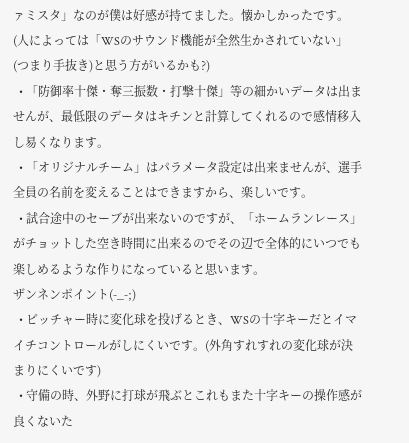ァミスタ」なのが僕は好感が持てました。懐かしかったです。(人によっては「WSのサウンド機能が全然生かされていない」(つまり手抜き)と思う方がいるかも?)
  • 「防御率十傑・奪三振数・打撃十傑」等の細かいデータは出ませんが、最低限のデータはキチンと計算してくれるので感情移入し易くなります。
  • 「オリジナルチーム」はパラメータ設定は出来ませんが、選手全員の名前を変えることはできますから、楽しいです。
  • 試合途中のセーブが出来ないのですが、「ホームランレース」がチョットした空き時間に出来るのでその辺で全体的にいつでも楽しめるような作りになっていると思います。
ザンネンポイント(-_-;)
  • ピッチャー時に変化球を投げるとき、WSの十字キーだとイマイチコントロールがしにくいです。(外角すれすれの変化球が決まりにくいです)
  • 守備の時、外野に打球が飛ぶとこれもまた十字キーの操作感が良くないた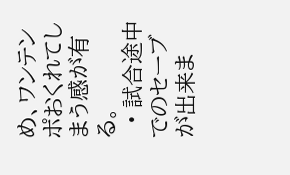め、ワンテンポおくれてしまう感が有る。
  • 試合途中でのセーブが出来ま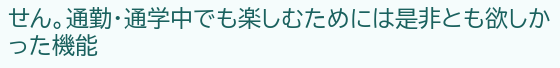せん。通勤・通学中でも楽しむためには是非とも欲しかった機能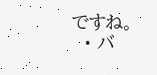ですね。
  • バ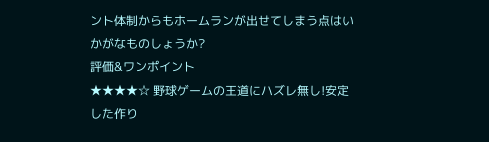ント体制からもホームランが出せてしまう点はいかがなものしょうか?
評価&ワンポイント
★★★★☆ 野球ゲームの王道にハズレ無し!安定した作り